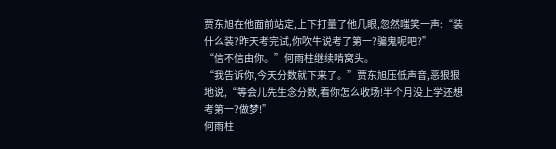贾东旭在他面前站定,上下打量了他几眼,忽然嗤笑一声:“装什么装?昨天考完试,你吹牛说考了第一?骗鬼呢吧?”
“信不信由你。”何雨柱继续啃窝头。
“我告诉你,今天分数就下来了。”贾东旭压低声音,恶狠狠地说,“等会儿先生念分数,看你怎么收场!半个月没上学还想考第一?做梦!”
何雨柱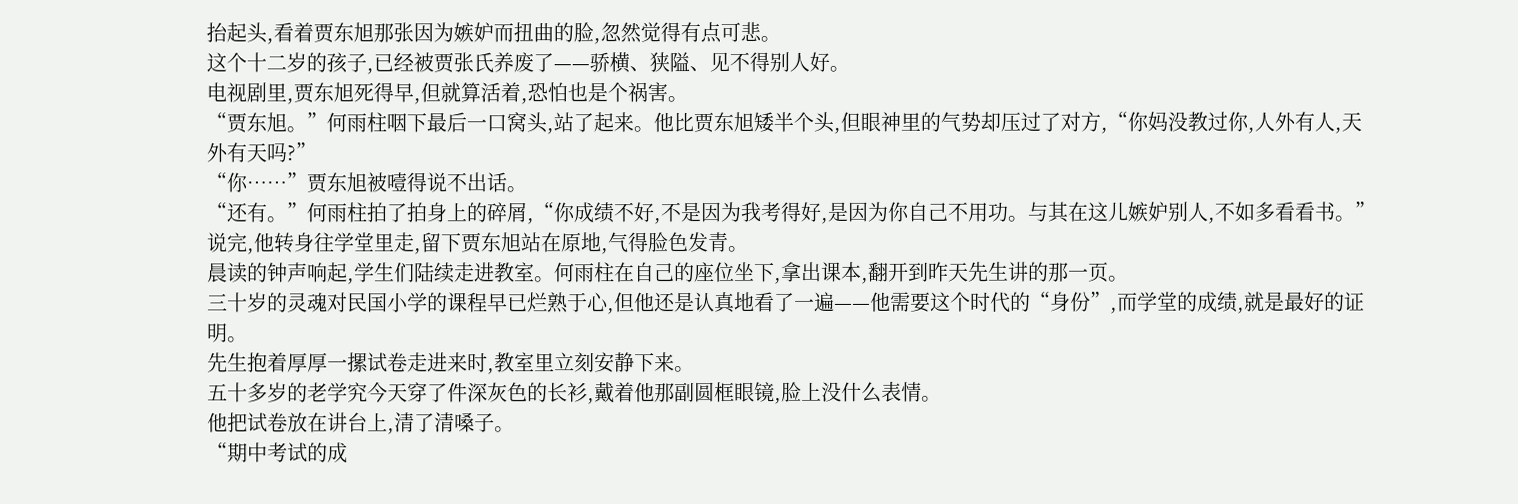抬起头,看着贾东旭那张因为嫉妒而扭曲的脸,忽然觉得有点可悲。
这个十二岁的孩子,已经被贾张氏养废了——骄横、狭隘、见不得别人好。
电视剧里,贾东旭死得早,但就算活着,恐怕也是个祸害。
“贾东旭。”何雨柱咽下最后一口窝头,站了起来。他比贾东旭矮半个头,但眼神里的气势却压过了对方,“你妈没教过你,人外有人,天外有天吗?”
“你……”贾东旭被噎得说不出话。
“还有。”何雨柱拍了拍身上的碎屑,“你成绩不好,不是因为我考得好,是因为你自己不用功。与其在这儿嫉妒别人,不如多看看书。”
说完,他转身往学堂里走,留下贾东旭站在原地,气得脸色发青。
晨读的钟声响起,学生们陆续走进教室。何雨柱在自己的座位坐下,拿出课本,翻开到昨天先生讲的那一页。
三十岁的灵魂对民国小学的课程早已烂熟于心,但他还是认真地看了一遍——他需要这个时代的“身份”,而学堂的成绩,就是最好的证明。
先生抱着厚厚一摞试卷走进来时,教室里立刻安静下来。
五十多岁的老学究今天穿了件深灰色的长衫,戴着他那副圆框眼镜,脸上没什么表情。
他把试卷放在讲台上,清了清嗓子。
“期中考试的成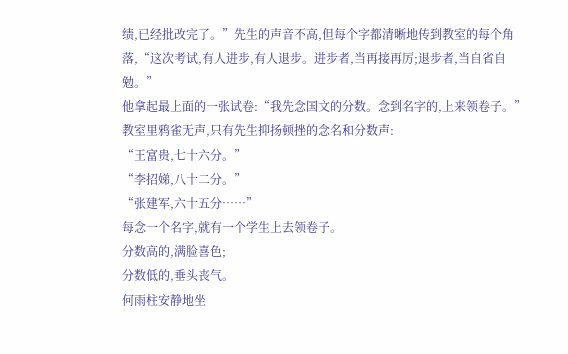绩,已经批改完了。”先生的声音不高,但每个字都清晰地传到教室的每个角落,“这次考试,有人进步,有人退步。进步者,当再接再厉;退步者,当自省自勉。”
他拿起最上面的一张试卷:“我先念国文的分数。念到名字的,上来领卷子。”
教室里鸦雀无声,只有先生抑扬顿挫的念名和分数声:
“王富贵,七十六分。”
“李招娣,八十二分。”
“张建军,六十五分……”
每念一个名字,就有一个学生上去领卷子。
分数高的,满脸喜色;
分数低的,垂头丧气。
何雨柱安静地坐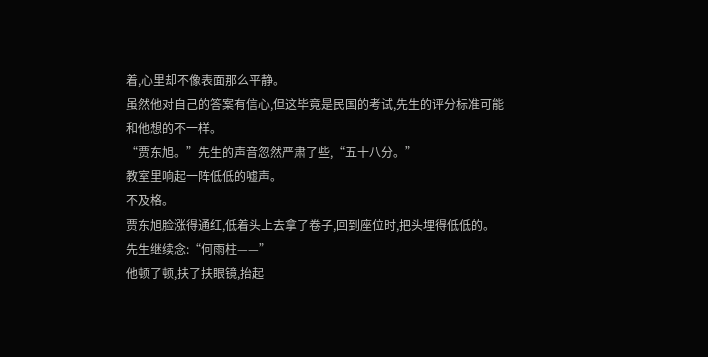着,心里却不像表面那么平静。
虽然他对自己的答案有信心,但这毕竟是民国的考试,先生的评分标准可能和他想的不一样。
“贾东旭。”先生的声音忽然严肃了些,“五十八分。”
教室里响起一阵低低的嘘声。
不及格。
贾东旭脸涨得通红,低着头上去拿了卷子,回到座位时,把头埋得低低的。
先生继续念:“何雨柱——”
他顿了顿,扶了扶眼镜,抬起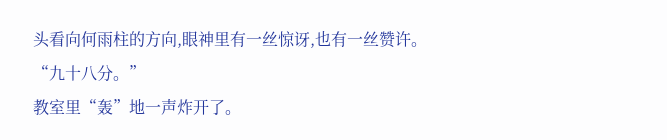头看向何雨柱的方向,眼神里有一丝惊讶,也有一丝赞许。
“九十八分。”
教室里“轰”地一声炸开了。